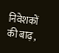निवेशकों की बाढ़,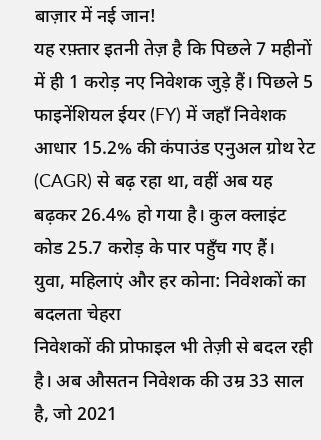बाज़ार में नई जान!
यह रफ़्तार इतनी तेज़ है कि पिछले 7 महीनों में ही 1 करोड़ नए निवेशक जुड़े हैं। पिछले 5 फाइनेंशियल ईयर (FY) में जहाँ निवेशक आधार 15.2% की कंपाउंड एनुअल ग्रोथ रेट (CAGR) से बढ़ रहा था, वहीं अब यह बढ़कर 26.4% हो गया है। कुल क्लाइंट कोड 25.7 करोड़ के पार पहुँच गए हैं।
युवा, महिलाएं और हर कोना: निवेशकों का बदलता चेहरा
निवेशकों की प्रोफाइल भी तेज़ी से बदल रही है। अब औसतन निवेशक की उम्र 33 साल है, जो 2021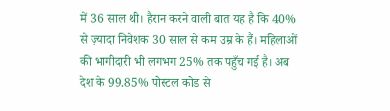में 36 साल थी। हैरान करने वाली बात यह है कि 40% से ज़्यादा निवेशक 30 साल से कम उम्र के हैं। महिलाओं की भागीदारी भी लगभग 25% तक पहुँच गई है। अब देश के 99.85% पोस्टल कोड से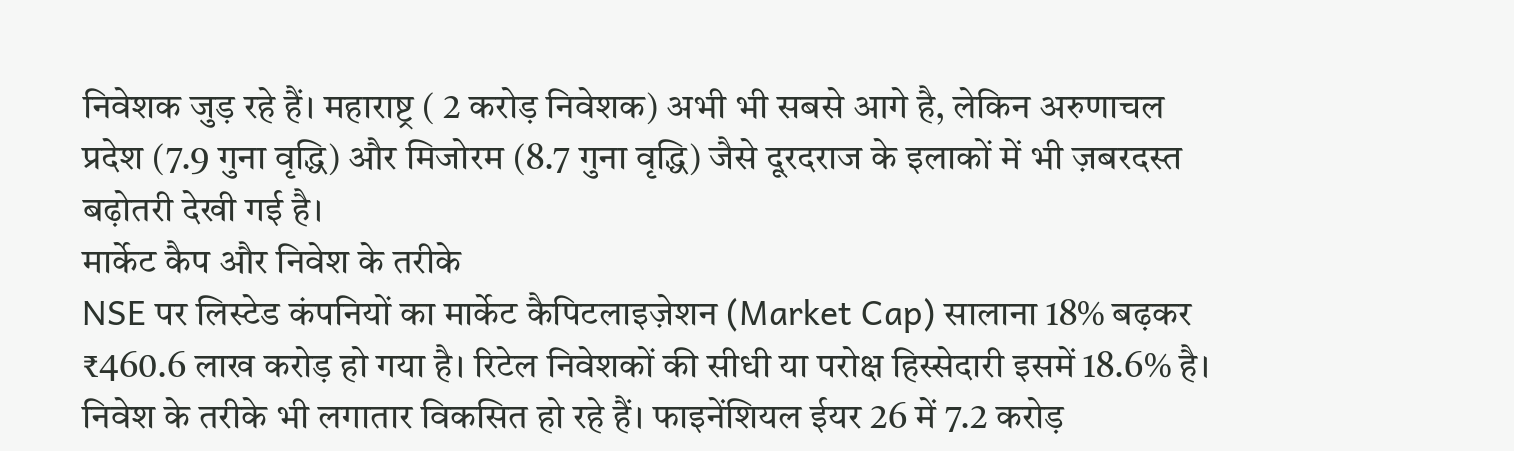निवेशक जुड़ रहे हैं। महाराष्ट्र ( 2 करोड़ निवेशक) अभी भी सबसे आगे है, लेकिन अरुणाचल प्रदेश (7.9 गुना वृद्धि) और मिजोरम (8.7 गुना वृद्धि) जैसे दूरदराज के इलाकों में भी ज़बरदस्त बढ़ोतरी देखी गई है।
मार्केट कैप और निवेश के तरीके
NSE पर लिस्टेड कंपनियों का मार्केट कैपिटलाइज़ेशन (Market Cap) सालाना 18% बढ़कर ₹460.6 लाख करोड़ हो गया है। रिटेल निवेशकों की सीधी या परोक्ष हिस्सेदारी इसमें 18.6% है।
निवेश के तरीके भी लगातार विकसित हो रहे हैं। फाइनेंशियल ईयर 26 में 7.2 करोड़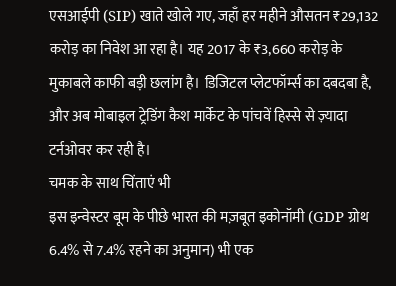एसआईपी (SIP) खाते खोले गए, जहाँ हर महीने औसतन ₹29,132 करोड़ का निवेश आ रहा है। यह 2017 के ₹3,660 करोड़ के मुकाबले काफी बड़ी छलांग है। डिजिटल प्लेटफॉर्म्स का दबदबा है, और अब मोबाइल ट्रेडिंग कैश मार्केट के पांचवें हिस्से से ज़्यादा टर्नओवर कर रही है।
चमक के साथ चिंताएं भी
इस इन्वेस्टर बूम के पीछे भारत की मज़बूत इकोनॉमी (GDP ग्रोथ 6.4% से 7.4% रहने का अनुमान) भी एक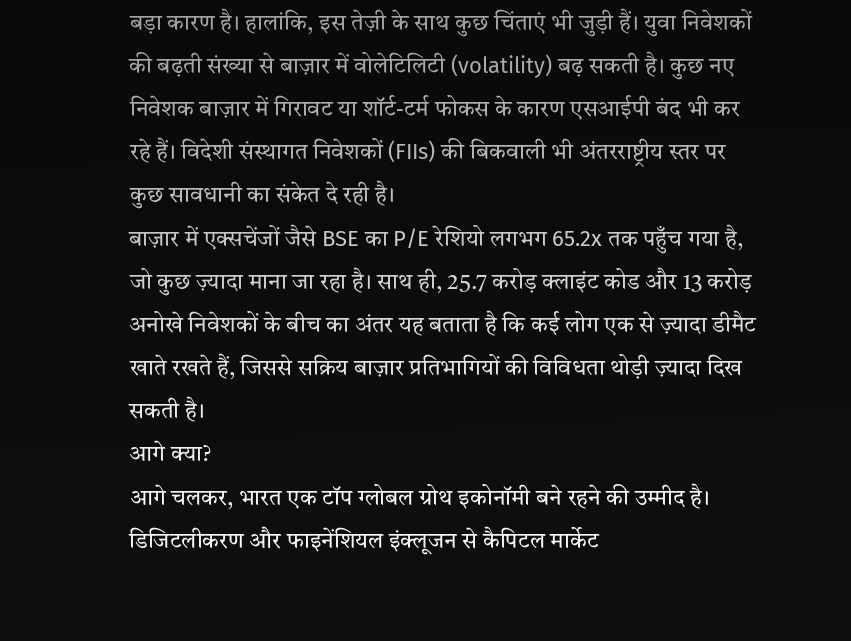बड़ा कारण है। हालांकि, इस तेज़ी के साथ कुछ चिंताएं भी जुड़ी हैं। युवा निवेशकों की बढ़ती संख्या से बाज़ार में वोलेटिलिटी (volatility) बढ़ सकती है। कुछ नए निवेशक बाज़ार में गिरावट या शॉर्ट-टर्म फोकस के कारण एसआईपी बंद भी कर रहे हैं। विदेशी संस्थागत निवेशकों (FIIs) की बिकवाली भी अंतरराष्ट्रीय स्तर पर कुछ सावधानी का संकेत दे रही है।
बाज़ार में एक्सचेंजों जैसे BSE का P/E रेशियो लगभग 65.2x तक पहुँच गया है, जो कुछ ज़्यादा माना जा रहा है। साथ ही, 25.7 करोड़ क्लाइंट कोड और 13 करोड़ अनोखे निवेशकों के बीच का अंतर यह बताता है कि कई लोग एक से ज़्यादा डीमैट खाते रखते हैं, जिससे सक्रिय बाज़ार प्रतिभागियों की विविधता थोड़ी ज़्यादा दिख सकती है।
आगे क्या?
आगे चलकर, भारत एक टॉप ग्लोबल ग्रोथ इकोनॉमी बने रहने की उम्मीद है। डिजिटलीकरण और फाइनेंशियल इंक्लूजन से कैपिटल मार्केट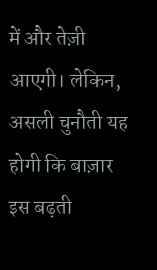में और तेज़ी आएगी। लेकिन, असली चुनौती यह होगी कि बाज़ार इस बढ़ती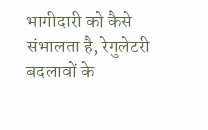भागीदारी को कैसे संभालता है, रेगुलेटरी बदलावों के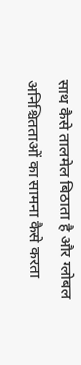साथ कैसे तालमेल बिठाता है और ग्लोबल अनिश्चितताओं का सामना कैसे करता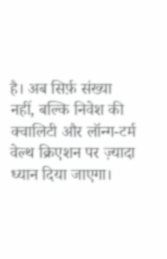है। अब सिर्फ़ संख्या नहीं, बल्कि निवेश की क्वालिटी और लॉन्ग-टर्म वेल्थ क्रिएशन पर ज़्यादा ध्यान दिया जाएगा।